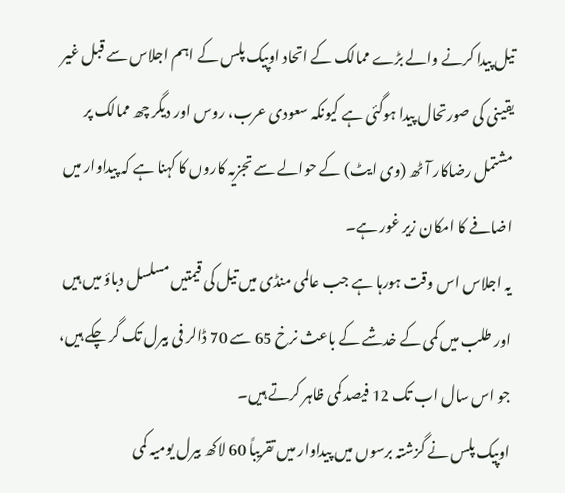تیل پیدا کرنے والے بڑے ممالک کے اتحاد اوپیک پلس کے اہم اجلاس سے قبل غیر یقینی کی صورتحال پیدا ہوگئی ہے کیونکہ سعودی عرب، روس اور دیگر چھ ممالک پر مشتمل رضاکار آٹھ (وی ایٹ) کے حوالے سے تجزیہ کاروں کا کہنا ہے کہ پیداوار میں اضافے کا امکان زیر غور ہے۔
یہ اجلاس اس وقت ہورہا ہے جب عالمی منڈی میں تیل کی قیمتیں مسلسل دباؤ میں ہیں اور طلب میں کمی کے خدشے کے باعث نرخ 65 سے 70 ڈالر فی بیرل تک گر چکے ہیں، جو اس سال اب تک 12 فیصد کمی ظاہر کرتے ہیں۔
اوپیک پلس نے گزشتہ برسوں میں پیداوار میں تقریباً 60 لاکھ بیرل یومیہ کمی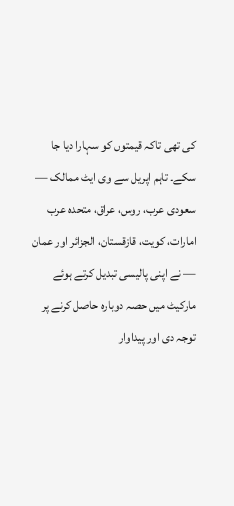کی تھی تاکہ قیمتوں کو سہارا دیا جا سکے۔ تاہم اپریل سے وی ایٹ ممالک — سعودی عرب، روس، عراق، متحدہ عرب امارات، کویت، قازقستان، الجزائر اور عمان — نے اپنی پالیسی تبدیل کرتے ہوئے مارکیٹ میں حصہ دوبارہ حاصل کرنے پر توجہ دی اور پیداوار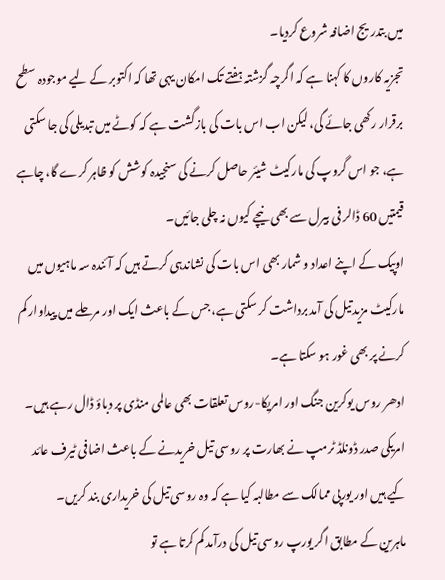میں بتدریج اضافہ شروع کردیا۔
تجزیہ کاروں کا کہنا ہے کہ اگرچہ گزشتہ ہفتے تک امکان یہی تھا کہ اکتوبر کے لیے موجودہ سطح برقرار رکھی جائے گی، لیکن اب اس بات کی بازگشت ہے کہ کوٹے میں تبدیلی کی جا سکتی ہے، جو اس گروپ کی مارکیٹ شیئر حاصل کرنے کی سنجیدہ کوشش کو ظاہر کرے گا، چاہے قیمتیں 60 ڈالر فی بیرل سے بھی نیچے کیوں نہ چلی جائیں۔
اوپیک کے اپنے اعداد و شمار بھی اس بات کی نشاندہی کرتے ہیں کہ آئندہ سہ ماہیوں میں مارکیٹ مزید تیل کی آمد برداشت کر سکتی ہے، جس کے باعث ایک اور مرحلے میں پیداوار کم کرنے پر بھی غور ہو سکتا ہے۔
ادھر روس یوکرین جنگ اور امریکا-روس تعلقات بھی عالمی منڈی پر دباؤ ڈال رہے ہیں۔ امریکی صدر ڈونلڈ ٹرمپ نے بھارت پر روسی تیل خریدنے کے باعث اضافی ٹیرف عائد کیے ہیں اور یورپی ممالک سے مطالبہ کیا ہے کہ وہ روسی تیل کی خریداری بند کریں۔
ماہرین کے مطابق اگر یورپ روسی تیل کی درآمد کم کرتا ہے تو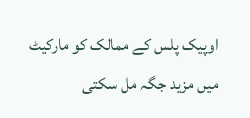اوپیک پلس کے ممالک کو مارکیٹ میں مزید جگہ مل سکتی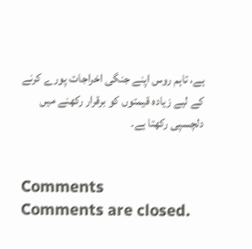ہے، تاہم روس اپنے جنگی اخراجات پورے کرنے کے لیے زیادہ قیمتوں کو برقرار رکھنے میں دلچسپی رکھتا ہے۔


Comments
Comments are closed.